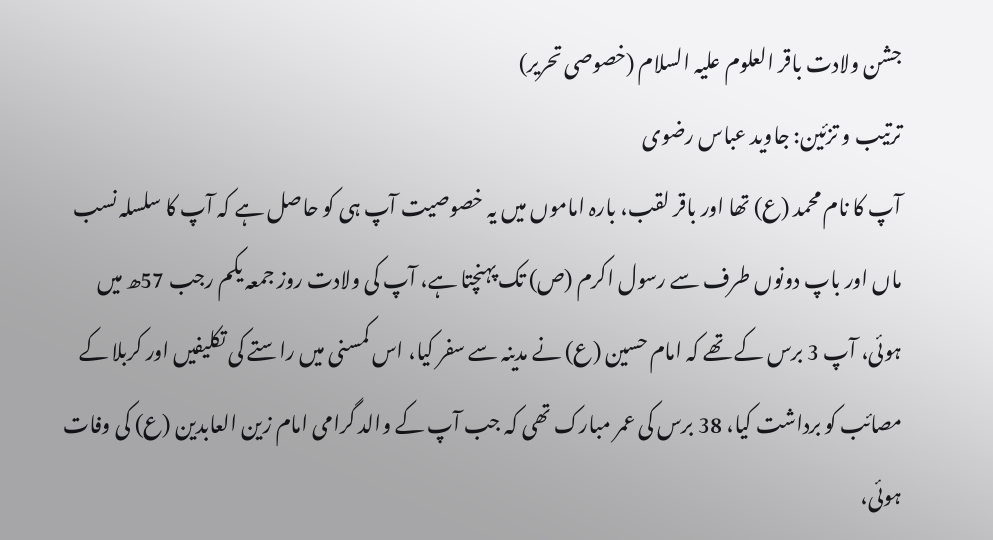جشن ولادت باقر العلوم علیہ السلام (خصوصی تحریر)
ترتیب و تزئین: جاوید عباس رضوی
آپ کا نام محمد (ع) تھا اور باقر لقب، بارہ اماموں میں یہ خصوصیت آپ ہی کو حاصل ہے کہ آپ کا سلسلہ نسب ماں اور باپ دونوں طرف سے رسول اکرم (ص) تک پہنچتا ہے، آپ کی ولادت روز جمعہ یکم رجب 57ھ میں ہوئی، آپ 3 برس کے تھے کہ امام حسین (ع) نے مدینہ سے سفر کیا، اس کمسنی میں راستے کی تکلیفیں اور کربلا کے مصائب کو برداشت کیا، 38 برس کی عمر مبارک تھی کہ جب آپ کے والد گرامی امام زین العابدین (ع) کی وفات ہوئی،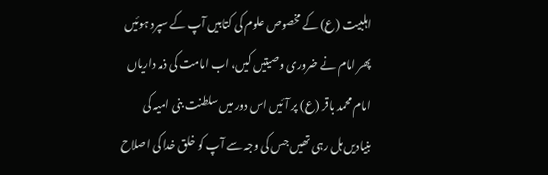اہلبیت (ع) کے مخصوص علوم کی کتابیں آپ کے سپرد ہوئیں پھر امام نے ضروری وصیتیں کیں، اب امامت کی ذمہ داریاں امام محمد باقر (ع) پر آئیں اس دور میں سلطنت بنی امیہ کی بنیادیں ہل رہی تھیں جس کی وجہ سے آپ کو خلق خدا کی اصلاح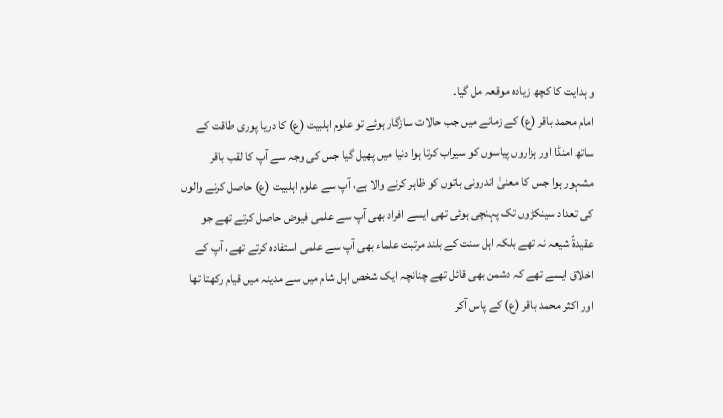و ہدایت کا کچھ زیادہ موقعہ مل گیا۔
امام محمد باقر (ع) کے زمانے میں جب حالات سازگار ہوئے تو علوم اہلبیت (ع) کا دریا پوری طاقت کے ساتھ امنڈا اور ہزاروں پیاسوں کو سیراب کرتا ہوا دنیا میں پھیل گیا جس کی وجہ سے آپ کا لقب باقر مشہور ہوا جس کا معنیٰ اندرونی باتوں کو ظاہر کرنے والا ہے، آپ سے علوم اہلبیت (ع) حاصل کرنے والوں کی تعداد سینکڑوں تک پہنچی ہوئی تھی ایسے افراد بھی آپ سے علمی فیوض حاصل کرتے تھے جو عقیدۃً شیعہ نہ تھے بلکہ اہل سنت کے بلند مرتبت علماء بھی آپ سے علمی استفادہ کرتے تھے، آپ کے اخلاق ایسے تھے کہ دشمن بھی قائل تھے چنانچہ ایک شخص اہل شام میں سے مدینہ میں قیام رکھتا تھا اور اکثر محمد باقر (ع) کے پاس آکر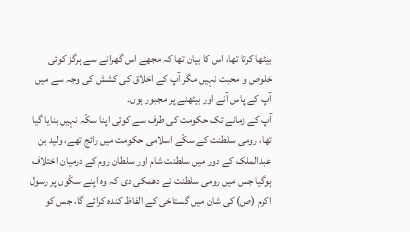بیٹھا کرتا تھا، اس کا بیان تھا کہ مجھے اس گھرانے سے ہرگز کوئی خلوص و محبت نہیں مگر آپ کے اخلاق کی کشش کی وجہ سے میں آپ کے پاس آنے اور بیٹھنے پر مجبور ہوں۔
آپ کے زمانے تک حکومت کی طرف سے کوئی اپنا سکّہ نہیں بنایا گیا تھا، رومی سلطنت کے سکّے اسلامی حکومت میں رائج تھے، ولید بن عبدالملک کے دور میں سلطنت شام اور سلطان روم کے درمیان اختلاف ہوگیا جس میں رومی سلطنت نے دھمکی دی کہ وہ اپنے سکّوں پر رسول اکرم (ص) کی شان میں گستاخی کے الفاظ کندہ کرائے گا، جس کو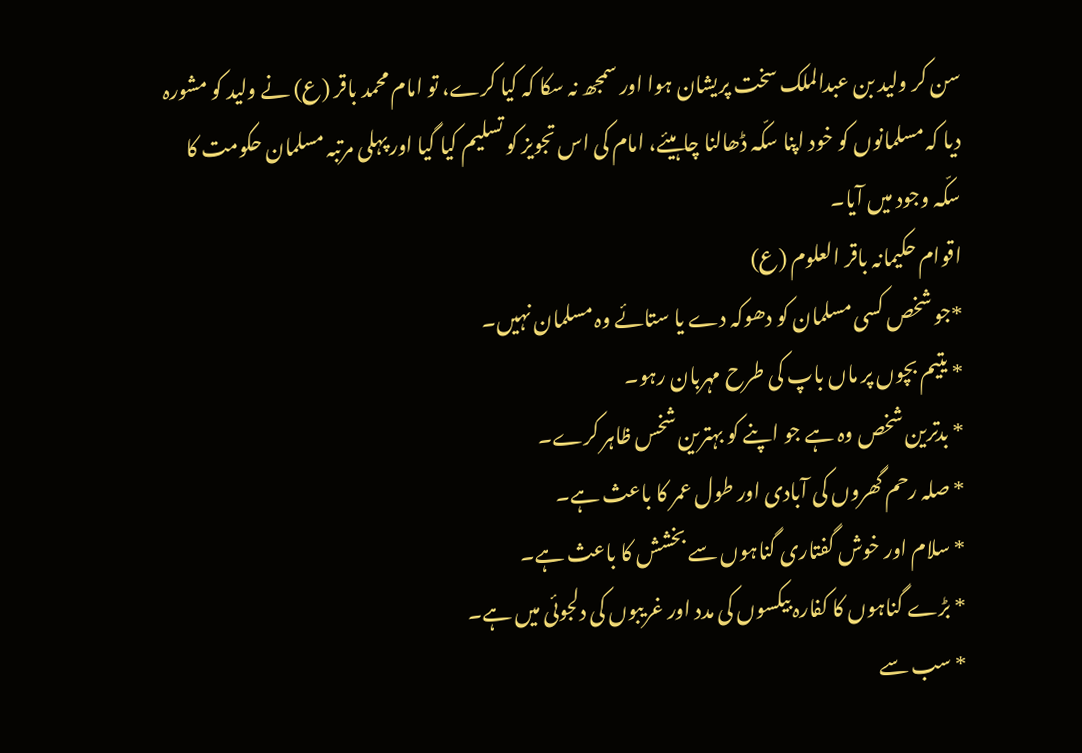سن کر ولید بن عبدالملک سخت پریشان ہوا اور سمجھ نہ سکا کہ کیا کرے، تو امام محمد باقر (ع) نے ولید کو مشورہ دیا کہ مسلمانوں کو خود اپنا سکّہ ڈھالنا چاہیئے، امام کی اس تجویز کو تسلیم کیا گیا اور پہلی مرتبہ مسلمان حکومت کا سکّہ وجود میں آیا۔
اقوام حکیمانہ باقر العلوم (ع)
*جو شخص کسی مسلمان کو دھوکہ دے یا ستائے وہ مسلمان نہیں۔
* یتیم بچوں پر ماں باپ کی طرح مہربان رہو۔
* بدترین شخص وہ ہے جو اپنے کو بہترین شخس ظاہر کرے۔
* صلہ رحم گھروں کی آبادی اور طول عمر کا باعث ہے۔
* سلام اور خوش گفتاری گناہوں سے بخشش کا باعث ہے۔
* بڑے گناہوں کا کفارہ بیکسوں کی مدد اور غریبوں کی دلجوئی میں ہے۔
* سب سے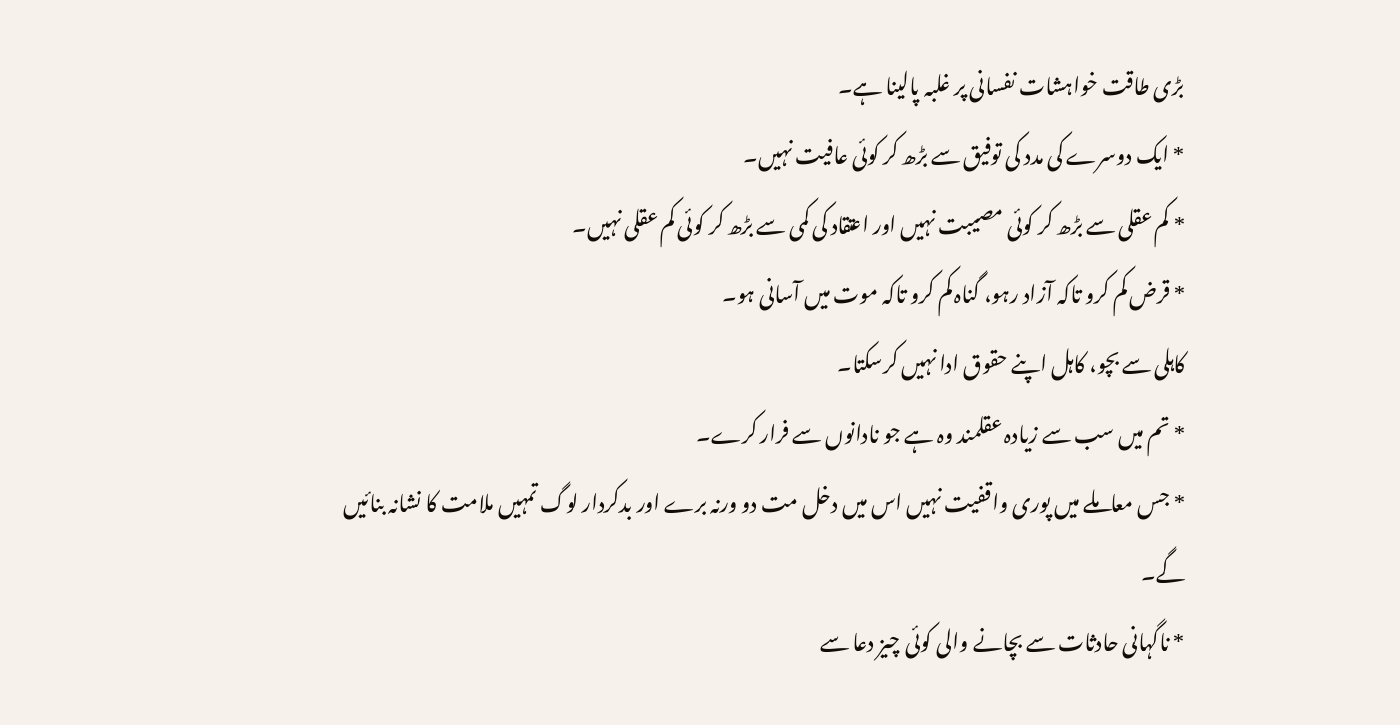بڑی طاقت خواہشات نفسانی پر غلبہ پالینا ہے۔
* ایک دوسرے کی مدد کی توفیق سے بڑھ کر کوئی عافیت نہیں۔
* کم عقلی سے بڑھ کر کوئی مصیبت نہیں اور اعتقاد کی کمی سے بڑھ کر کوئی کم عقلی نہیں۔
* قرض کم کرو تاکہ آزاد رہو، گناہ کم کرو تاکہ موت میں آسانی ہو۔
کاہلی سے بچو، کاہل اپنے حقوق ادا نہیں کرسکتا۔
* تم میں سب سے زیادہ عقلمند وہ ہے جو نادانوں سے فرار کرے۔
* جس معاملے میں پوری واقفیت نہیں اس میں دخل مت دو ورنہ برے اور بدکردار لوگ تمہیں ملامت کا نشانہ بنائیں گے۔
* ناگہانی حادثات سے بچانے والی کوئی چیز دعا سے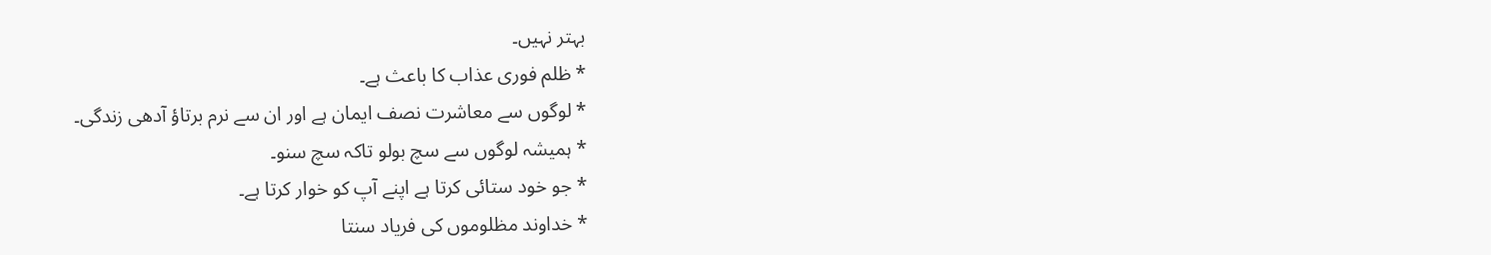بہتر نہیں۔
* ظلم فوری عذاب کا باعث ہے۔
* لوگوں سے معاشرت نصف ایمان ہے اور ان سے نرم برتاؤ آدھی زندگی۔
* ہمیشہ لوگوں سے سچ بولو تاکہ سچ سنو۔
* جو خود ستائی کرتا ہے اپنے آپ کو خوار کرتا ہے۔
* خداوند مظلوموں کی فریاد سنتا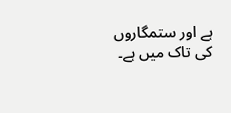ہے اور ستمگاروں کی تاک میں ہے۔